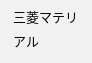三菱マテリアル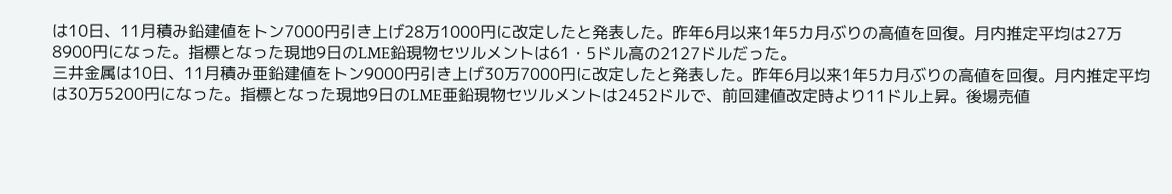は10日、11月積み鉛建値をトン7000円引き上げ28万1000円に改定したと発表した。昨年6月以来1年5カ月ぶりの高値を回復。月内推定平均は27万8900円になった。指標となった現地9日のLME鉛現物セツルメントは61・5ドル高の2127ドルだった。
三井金属は10日、11月積み亜鉛建値をトン9000円引き上げ30万7000円に改定したと発表した。昨年6月以来1年5カ月ぶりの高値を回復。月内推定平均は30万5200円になった。指標となった現地9日のLME亜鉛現物セツルメントは2452ドルで、前回建値改定時より11ドル上昇。後場売値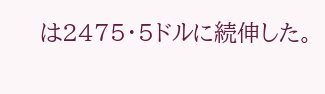は2475・5ドルに続伸した。